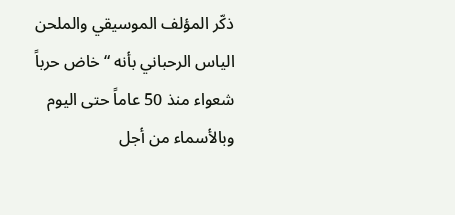ذكّر المؤلف الموسيقي والملحن الياس الرحباني بأنه “خاض حرباً شعواء منذ 50 عاماً حتى اليوم وبالأسماء من أجل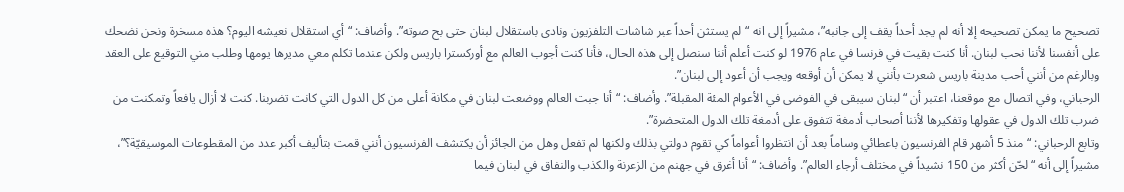تصحيح ما يمكن تصحيحه إلا أنه لم يجد أحداً يقف إلى جانبه”، مشيراً إلى انه “لم يستثن أحداً عبر شاشات التلفزيون ونادى باستقلال لبنان حتى بح صوته”. وأضاف: “أي استقلال نعيشه اليوم؟ هذه مسخرة ونحن نضحك على أنفسنا لأننا نحب لبنان. أنا كنت بقيت في فرنسا في عام 1976 لو كنت أعلم أننا سنصل إلى هذه الحال، فأنا كنت أجوب العالم مع أوركسترا باريس ولكن عندما تكلم معي مديرها يومها وطلب مني التوقيع على العقد وبالرغم من أنني أحب مدينة باريس شعرت بأنني لا يمكن أن أوقعه ويجب أن أعود إلى لبنان”.
الرحباني، وفي اتصال مع موقعنا، اعتبر أن “لبنان سيبقى في الفوضى في الأعوام المئة المقبلة”. وأضاف: “أنا جبت العالم ووضعت لبنان في مكانة أعلى من كل الدول التي كانت تضربنا. كنت لا أزال يافعاً وتمكنت من ضرب تلك الدول في عقولها وتفكيرها لأننا أصحاب أدمغة تتفوق على أدمغة تلك الدول المتحضرة”.
وتابع الرحباني: “منذ 5 أشهر قام الفرنسيون باعطائي وساماً بعد أن انتظروا أعواماً كي تقوم دولتي بذلك ولكنها لم تفعل وهل من الجائز أن يكتشف الفرنسيون أنني قمت بتأليف أكبر عدد من المقطوعات الموسيقيّة؟”، مشيراً إلى أنه “لحّن أكثر من 150 نشيداً في مختلف أرجاء العالم”. وأضاف: “أنا أغرق في جهنم من الزعرنة والكذب والنفاق في لبنان فيما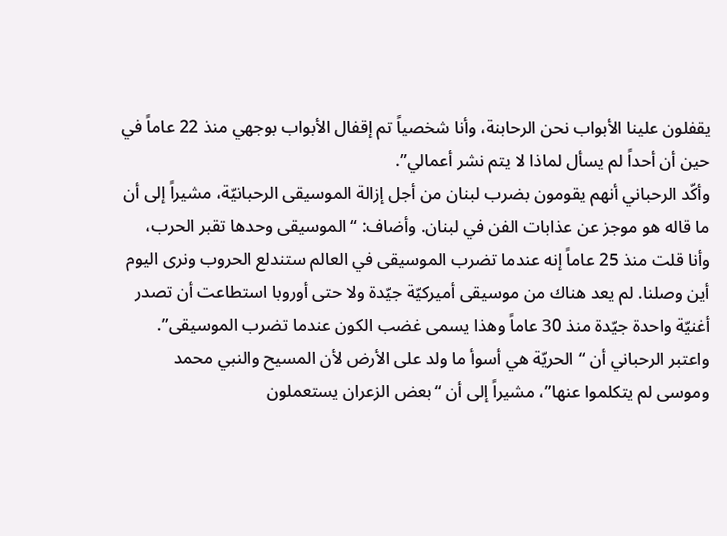يقفلون علينا الأبواب نحن الرحابنة، وأنا شخصياً تم إقفال الأبواب بوجهي منذ 22 عاماً في حين أن أحداً لم يسأل لماذا لا يتم نشر أعمالي”.
وأكّد الرحباني أنهم يقومون بضرب لبنان من أجل إزالة الموسيقى الرحبانيّة، مشيراً إلى أن ما قاله هو موجز عن عذابات الفن في لبنان. وأضاف: “الموسيقى وحدها تقبر الحرب، وأنا قلت منذ 25 عاماً إنه عندما تضرب الموسيقى في العالم ستندلع الحروب ونرى اليوم أين وصلنا. لم يعد هناك من موسيقى أميركيّة جيّدة ولا حتى أوروبا استطاعت أن تصدر أغنيّة واحدة جيّدة منذ 30 عاماً وهذا يسمى غضب الكون عندما تضرب الموسيقى”.
واعتبر الرحباني أن “الحريّة هي أسوأ ما ولد على الأرض لأن المسيح والنبي محمد وموسى لم يتكلموا عنها”، مشيراً إلى أن “بعض الزعران يستعملون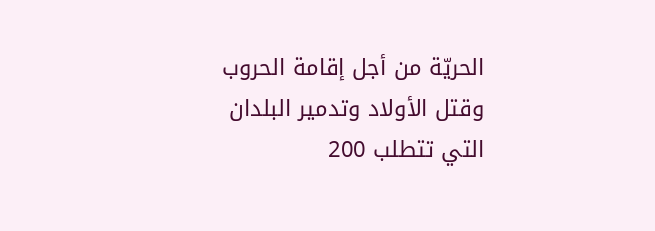الحريّة من أجل إقامة الحروب وقتل الأولاد وتدمير البلدان التي تتطلب 200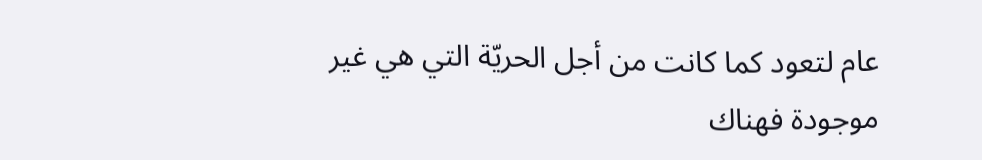عام لتعود كما كانت من أجل الحريّة التي هي غير موجودة فهناك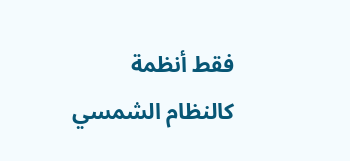فقط أنظمة كالنظام الشمسي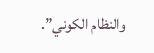والنظام الكوني”.